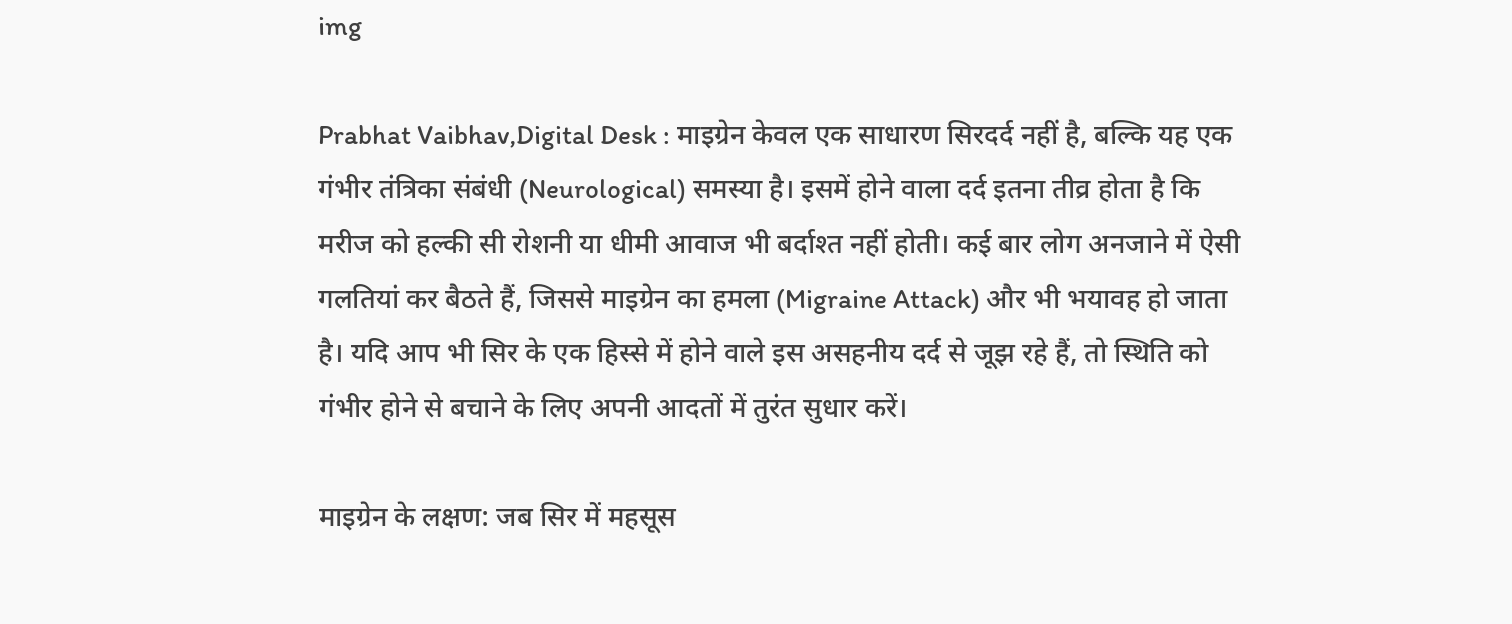img

Prabhat Vaibhav,Digital Desk : माइग्रेन केवल एक साधारण सिरदर्द नहीं है, बल्कि यह एक गंभीर तंत्रिका संबंधी (Neurological) समस्या है। इसमें होने वाला दर्द इतना तीव्र होता है कि मरीज को हल्की सी रोशनी या धीमी आवाज भी बर्दाश्त नहीं होती। कई बार लोग अनजाने में ऐसी गलतियां कर बैठते हैं, जिससे माइग्रेन का हमला (Migraine Attack) और भी भयावह हो जाता है। यदि आप भी सिर के एक हिस्से में होने वाले इस असहनीय दर्द से जूझ रहे हैं, तो स्थिति को गंभीर होने से बचाने के लिए अपनी आदतों में तुरंत सुधार करें।

माइग्रेन के लक्षण: जब सिर में महसूस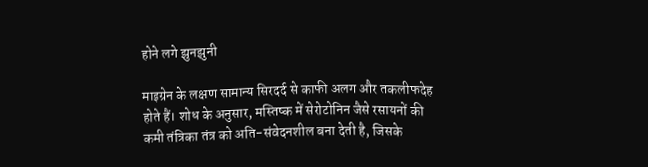होने लगे झुनझुनी

माइग्रेन के लक्षण सामान्य सिरदर्द से काफी अलग और तकलीफदेह होते हैं। शोध के अनुसार, मस्तिष्क में सेरोटोनिन जैसे रसायनों की कमी तंत्रिका तंत्र को अति-संवेदनशील बना देती है, जिसके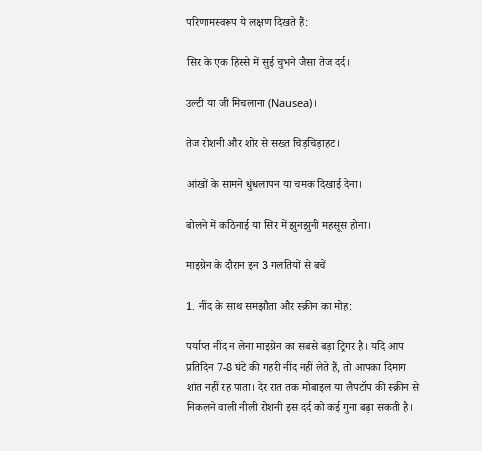परिणामस्वरूप ये लक्षण दिखते हैं:

सिर के एक हिस्से में सुई चुभने जैसा तेज दर्द।

उल्टी या जी मिचलाना (Nausea)।

तेज रोशनी और शोर से सख्त चिड़चिड़ाहट।

आंखों के सामने धुंधलापन या चमक दिखाई देना।

बोलने में कठिनाई या सिर में झुनझुनी महसूस होना।

माइग्रेन के दौरान इन 3 गलतियों से बचें

1. नींद के साथ समझौता और स्क्रीन का मोह:

पर्याप्त नींद न लेना माइग्रेन का सबसे बड़ा ट्रिगर है। यदि आप प्रतिदिन 7-8 घंटे की गहरी नींद नहीं लेते हैं, तो आपका दिमाग शांत नहीं रह पाता। देर रात तक मोबाइल या लैपटॉप की स्क्रीन से निकलने वाली नीली रोशनी इस दर्द को कई गुना बढ़ा सकती है।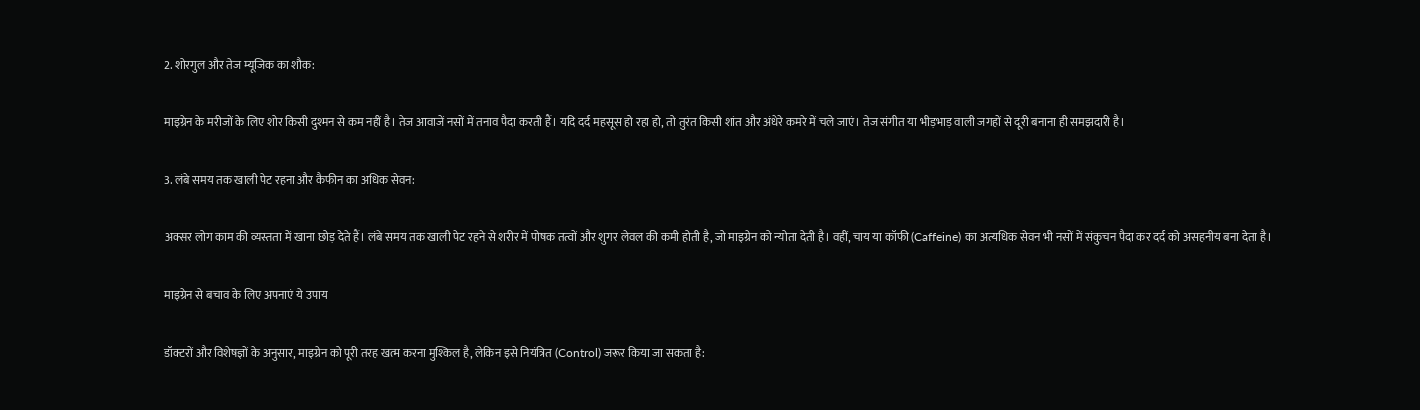2. शोरगुल और तेज म्यूजिक का शौक:

माइग्रेन के मरीजों के लिए शोर किसी दुश्मन से कम नहीं है। तेज आवाजें नसों में तनाव पैदा करती हैं। यदि दर्द महसूस हो रहा हो, तो तुरंत किसी शांत और अंधेरे कमरे में चले जाएं। तेज संगीत या भीड़भाड़ वाली जगहों से दूरी बनाना ही समझदारी है।

3. लंबे समय तक खाली पेट रहना और कैफीन का अधिक सेवन:

अक्सर लोग काम की व्यस्तता में खाना छोड़ देते हैं। लंबे समय तक खाली पेट रहने से शरीर में पोषक तत्वों और शुगर लेवल की कमी होती है, जो माइग्रेन को न्योता देती है। वहीं, चाय या कॉफी (Caffeine) का अत्यधिक सेवन भी नसों में संकुचन पैदा कर दर्द को असहनीय बना देता है।

माइग्रेन से बचाव के लिए अपनाएं ये उपाय

डॉक्टरों और विशेषज्ञों के अनुसार, माइग्रेन को पूरी तरह खत्म करना मुश्किल है, लेकिन इसे नियंत्रित (Control) जरूर किया जा सकता है: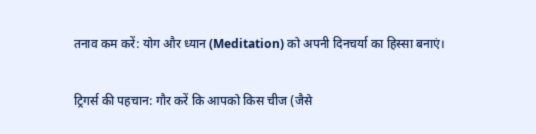तनाव कम करें: योग और ध्यान (Meditation) को अपनी दिनचर्या का हिस्सा बनाएं।

ट्रिगर्स की पहचान: गौर करें कि आपको किस चीज (जैसे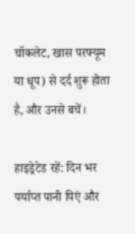चॉकलेट, खास परफ्यूम या धूप) से दर्द शुरू होता है, और उनसे बचें।

हाइड्रेटेड रहें: दिन भर पर्याप्त पानी पिएं और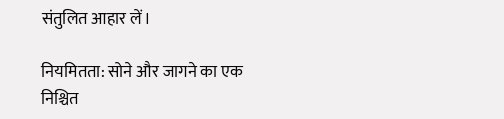संतुलित आहार लें।

नियमितता: सोने और जागने का एक निश्चित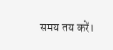समय तय करें।